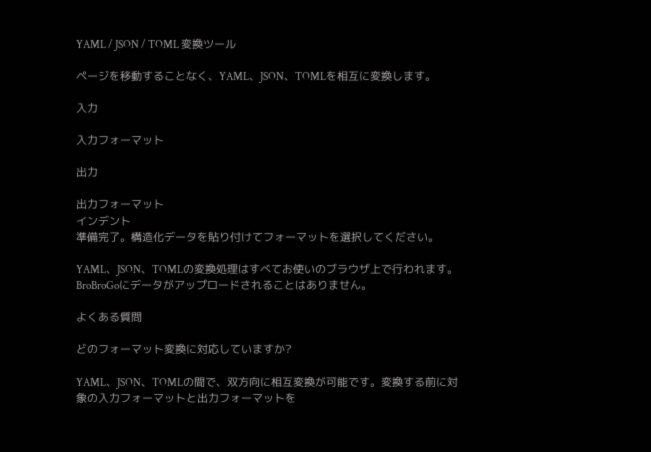YAML / JSON / TOML 変換ツール

ページを移動することなく、YAML、JSON、TOMLを相互に変換します。

入力

入力フォーマット

出力

出力フォーマット
インデント
準備完了。構造化データを貼り付けてフォーマットを選択してください。

YAML、JSON、TOMLの変換処理はすべてお使いのブラウザ上で行われます。BroBroGoにデータがアップロードされることはありません。

よくある質問

どのフォーマット変換に対応していますか?

YAML、JSON、TOMLの間で、双方向に相互変換が可能です。変換する前に対象の入力フォーマットと出力フォーマットを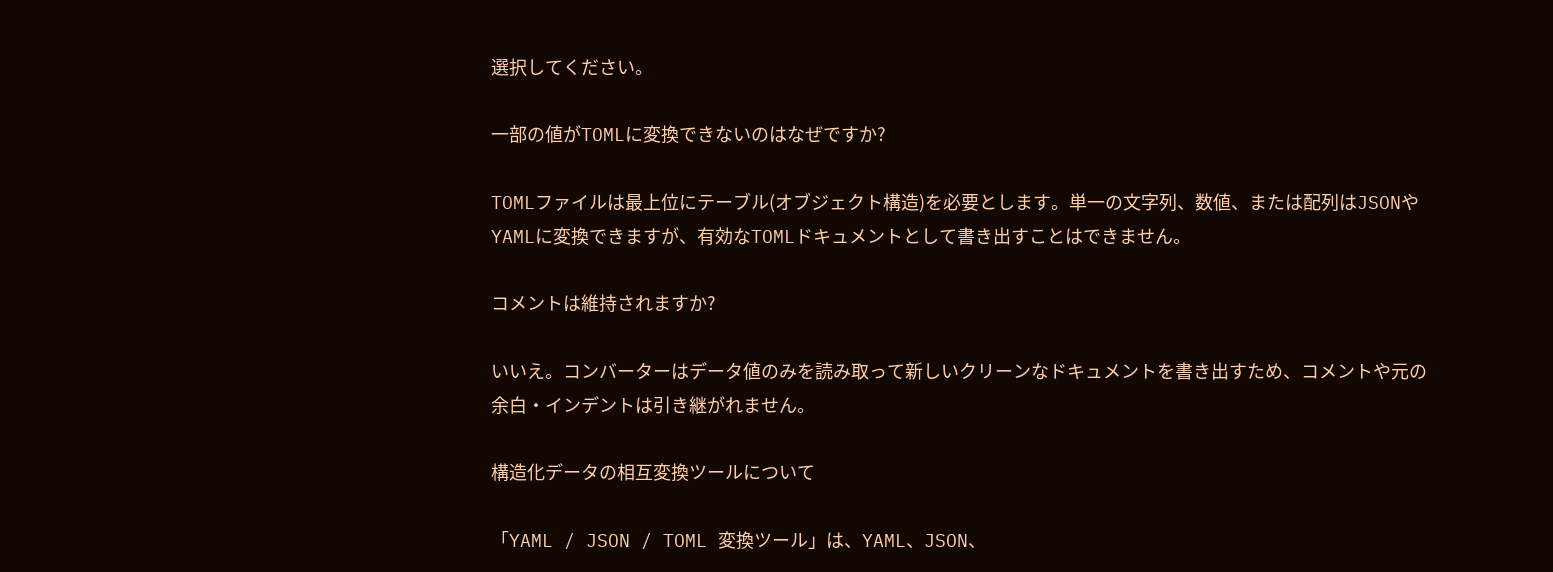選択してください。

一部の値がTOMLに変換できないのはなぜですか?

TOMLファイルは最上位にテーブル(オブジェクト構造)を必要とします。単一の文字列、数値、または配列はJSONやYAMLに変換できますが、有効なTOMLドキュメントとして書き出すことはできません。

コメントは維持されますか?

いいえ。コンバーターはデータ値のみを読み取って新しいクリーンなドキュメントを書き出すため、コメントや元の余白・インデントは引き継がれません。

構造化データの相互変換ツールについて

「YAML / JSON / TOML 変換ツール」は、YAML、JSON、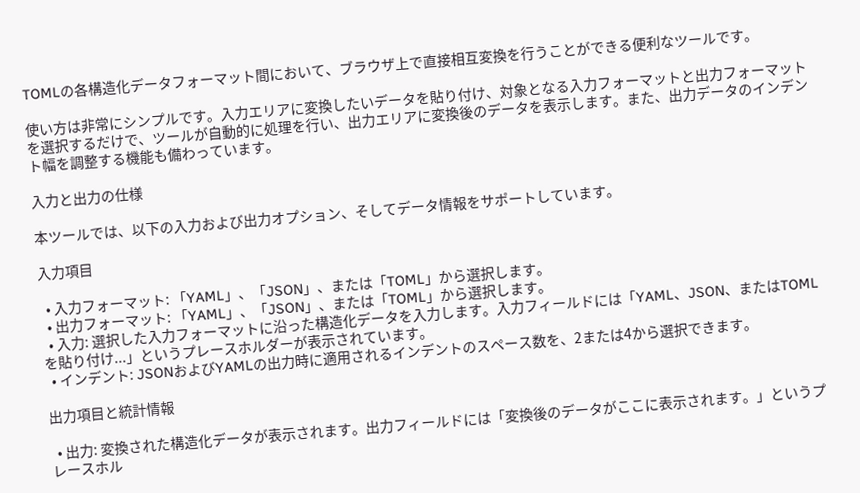TOMLの各構造化データフォーマット間において、ブラウザ上で直接相互変換を行うことができる便利なツールです。

使い方は非常にシンプルです。入力エリアに変換したいデータを貼り付け、対象となる入力フォーマットと出力フォーマットを選択するだけで、ツールが自動的に処理を行い、出力エリアに変換後のデータを表示します。また、出力データのインデント幅を調整する機能も備わっています。

入力と出力の仕様

本ツールでは、以下の入力および出力オプション、そしてデータ情報をサポートしています。

入力項目

  • 入力フォーマット: 「YAML」、「JSON」、または「TOML」から選択します。
  • 出力フォーマット: 「YAML」、「JSON」、または「TOML」から選択します。
  • 入力: 選択した入力フォーマットに沿った構造化データを入力します。入力フィールドには「YAML、JSON、またはTOMLを貼り付け...」というプレースホルダーが表示されています。
  • インデント: JSONおよびYAMLの出力時に適用されるインデントのスペース数を、2または4から選択できます。

出力項目と統計情報

  • 出力: 変換された構造化データが表示されます。出力フィールドには「変換後のデータがここに表示されます。」というプレースホル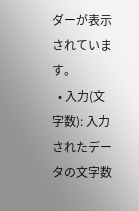ダーが表示されています。
  • 入力(文字数): 入力されたデータの文字数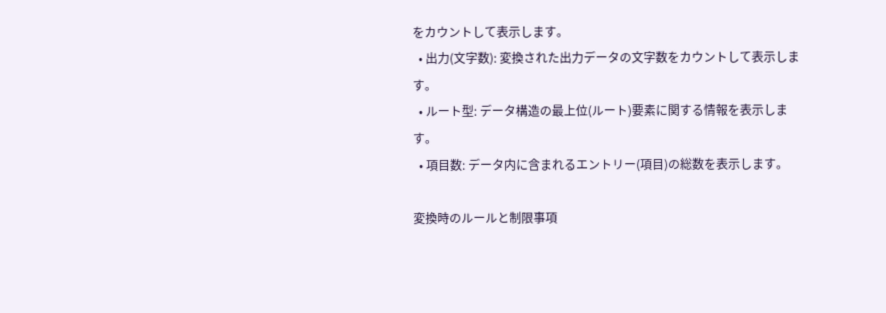をカウントして表示します。
  • 出力(文字数): 変換された出力データの文字数をカウントして表示します。
  • ルート型: データ構造の最上位(ルート)要素に関する情報を表示します。
  • 項目数: データ内に含まれるエントリー(項目)の総数を表示します。

変換時のルールと制限事項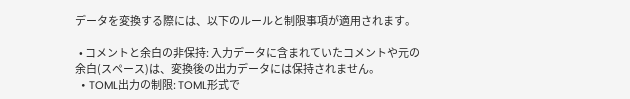データを変換する際には、以下のルールと制限事項が適用されます。

  • コメントと余白の非保持: 入力データに含まれていたコメントや元の余白(スペース)は、変換後の出力データには保持されません。
  • TOML出力の制限: TOML形式で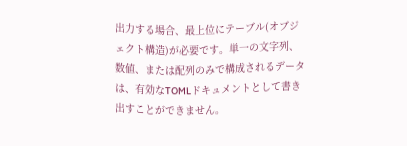出力する場合、最上位にテーブル(オブジェクト構造)が必要です。単一の文字列、数値、または配列のみで構成されるデータは、有効なTOMLドキュメントとして書き出すことができません。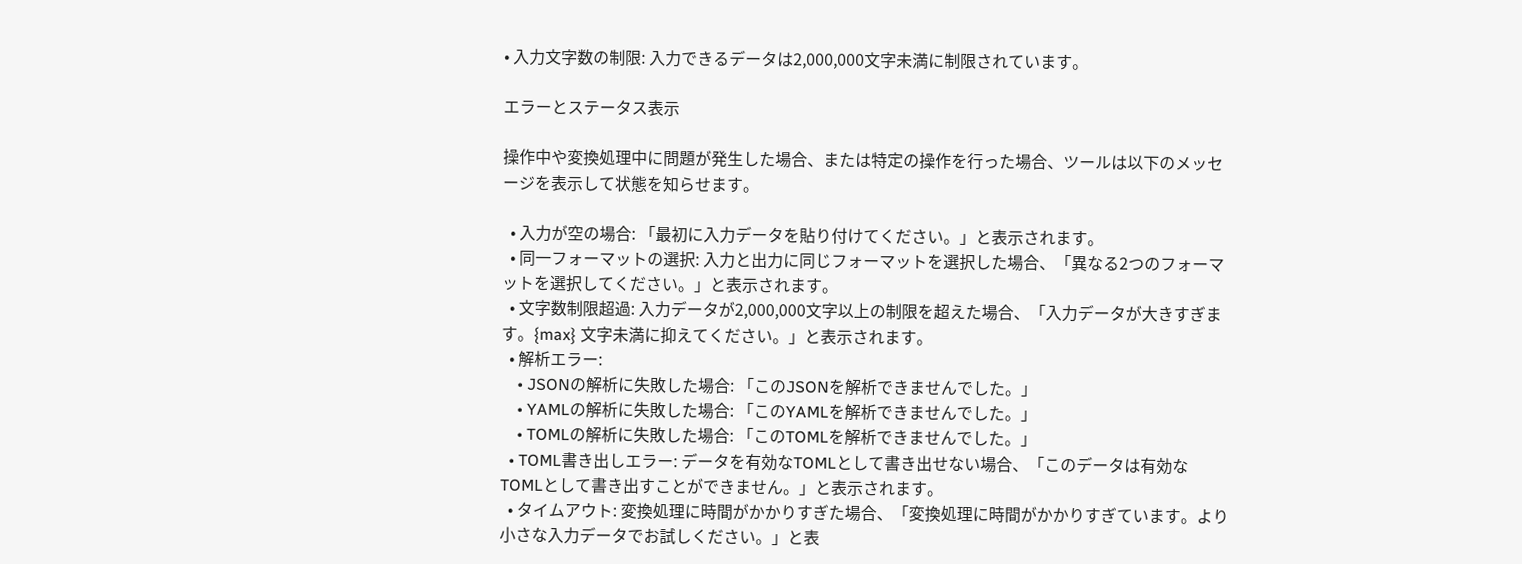• 入力文字数の制限: 入力できるデータは2,000,000文字未満に制限されています。

エラーとステータス表示

操作中や変換処理中に問題が発生した場合、または特定の操作を行った場合、ツールは以下のメッセージを表示して状態を知らせます。

  • 入力が空の場合: 「最初に入力データを貼り付けてください。」と表示されます。
  • 同一フォーマットの選択: 入力と出力に同じフォーマットを選択した場合、「異なる2つのフォーマットを選択してください。」と表示されます。
  • 文字数制限超過: 入力データが2,000,000文字以上の制限を超えた場合、「入力データが大きすぎます。{max} 文字未満に抑えてください。」と表示されます。
  • 解析エラー:
    • JSONの解析に失敗した場合: 「このJSONを解析できませんでした。」
    • YAMLの解析に失敗した場合: 「このYAMLを解析できませんでした。」
    • TOMLの解析に失敗した場合: 「このTOMLを解析できませんでした。」
  • TOML書き出しエラー: データを有効なTOMLとして書き出せない場合、「このデータは有効なTOMLとして書き出すことができません。」と表示されます。
  • タイムアウト: 変換処理に時間がかかりすぎた場合、「変換処理に時間がかかりすぎています。より小さな入力データでお試しください。」と表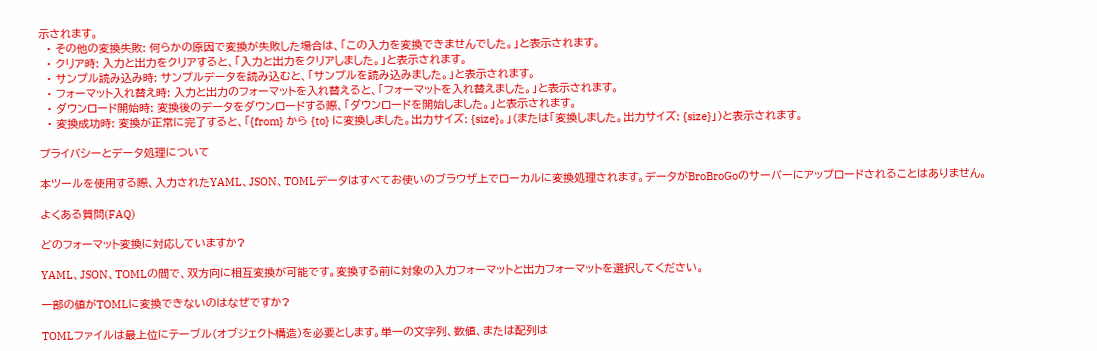示されます。
  • その他の変換失敗: 何らかの原因で変換が失敗した場合は、「この入力を変換できませんでした。」と表示されます。
  • クリア時: 入力と出力をクリアすると、「入力と出力をクリアしました。」と表示されます。
  • サンプル読み込み時: サンプルデータを読み込むと、「サンプルを読み込みました。」と表示されます。
  • フォーマット入れ替え時: 入力と出力のフォーマットを入れ替えると、「フォーマットを入れ替えました。」と表示されます。
  • ダウンロード開始時: 変換後のデータをダウンロードする際、「ダウンロードを開始しました。」と表示されます。
  • 変換成功時: 変換が正常に完了すると、「{from} から {to} に変換しました。出力サイズ: {size}。」(または「変換しました。出力サイズ: {size}」)と表示されます。

プライバシーとデータ処理について

本ツールを使用する際、入力されたYAML、JSON、TOMLデータはすべてお使いのブラウザ上でローカルに変換処理されます。データがBroBroGoのサーバーにアップロードされることはありません。

よくある質問(FAQ)

どのフォーマット変換に対応していますか?

YAML、JSON、TOMLの間で、双方向に相互変換が可能です。変換する前に対象の入力フォーマットと出力フォーマットを選択してください。

一部の値がTOMLに変換できないのはなぜですか?

TOMLファイルは最上位にテーブル(オブジェクト構造)を必要とします。単一の文字列、数値、または配列は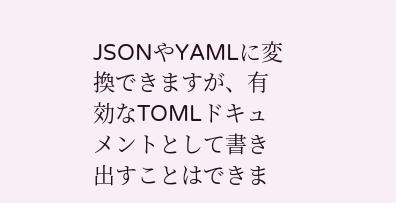JSONやYAMLに変換できますが、有効なTOMLドキュメントとして書き出すことはできま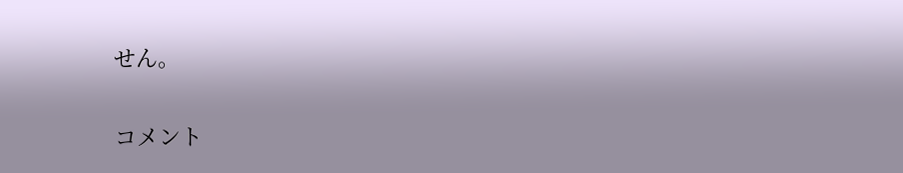せん。

コメント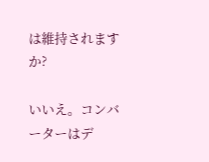は維持されますか?

いいえ。コンバーターはデ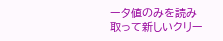ータ値のみを読み取って新しいクリー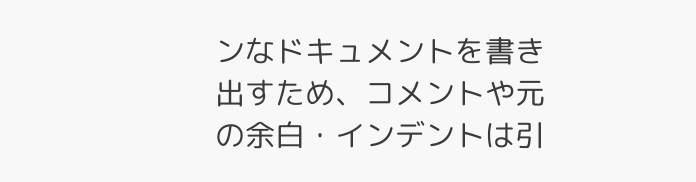ンなドキュメントを書き出すため、コメントや元の余白・インデントは引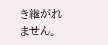き継がれません。